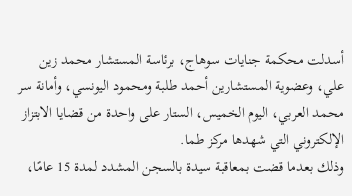أسدلت محكمة جنايات سوهاج، برئاسة المستشار محمد زين علي، وعضوية المستشارين أحمد طلبة ومحمود اليونسي، وأمانة سر محمد العربي، اليوم الخميس، الستار على واحدة من قضايا الابتزاز الإلكتروني التي شهدها مركز طما.
وذلك بعدما قضت بمعاقبة سيدة بالسجن المشدد لمدة 15 عامًا،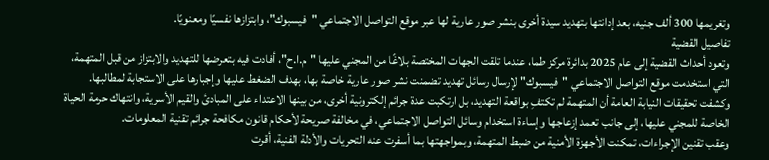وتغريمها 300 ألف جنيه، بعد إدانتها بتهديد سيدة أخرى بنشر صور عارية لها عبر موقع التواصل الاجتماعي "فيسبوك"، وابتزازها نفسيًا ومعنويًا.
تفاصيل القضية
وتعود أحداث القضية إلى عام 2025 بدائرة مركز طما، عندما تلقت الجهات المختصة بلاغًا من المجني عليها "م.ا.ح"، أفادت فيه بتعرضها للتهديد والابتزاز من قبل المتهمة، التي استخدمت موقع التواصل الاجتماعي "فيسبوك" لإرسال رسائل تهديد تضمنت نشر صور عارية خاصة بها، بهدف الضغط عليها وإجبارها على الاستجابة لمطالبها.
وكشفت تحقيقات النيابة العامة أن المتهمة لم تكتفِ بواقعة التهديد، بل ارتكبت عدة جرائم إلكترونية أخرى، من بينها الاعتداء على المبادئ والقيم الأسرية، وانتهاك حرمة الحياة الخاصة للمجني عليها، إلى جانب تعمد إزعاجها وإساءة استخدام وسائل التواصل الاجتماعي، في مخالفة صريحة لأحكام قانون مكافحة جرائم تقنية المعلومات.
وعقب تقنين الإجراءات، تمكنت الأجهزة الأمنية من ضبط المتهمة، وبمواجهتها بما أسفرت عنه التحريات والأدلة الفنية، أقرت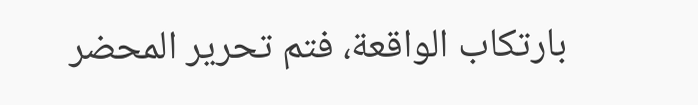بارتكاب الواقعة، فتم تحرير المحضر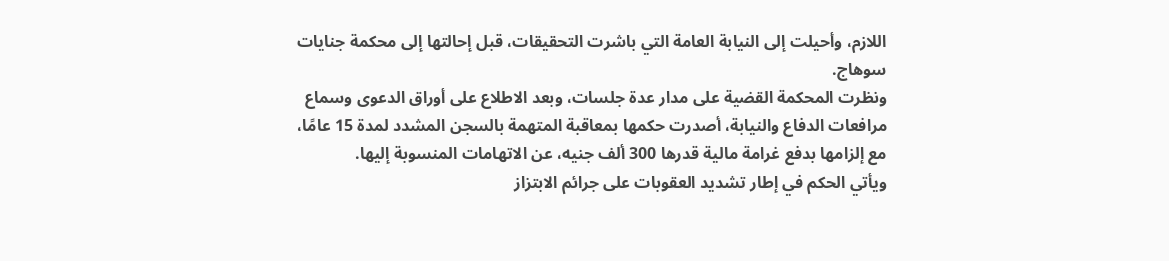اللازم، وأحيلت إلى النيابة العامة التي باشرت التحقيقات، قبل إحالتها إلى محكمة جنايات سوهاج.
ونظرت المحكمة القضية على مدار عدة جلسات، وبعد الاطلاع على أوراق الدعوى وسماع مرافعات الدفاع والنيابة، أصدرت حكمها بمعاقبة المتهمة بالسجن المشدد لمدة 15 عامًا، مع إلزامها بدفع غرامة مالية قدرها 300 ألف جنيه، عن الاتهامات المنسوبة إليها.
ويأتي الحكم في إطار تشديد العقوبات على جرائم الابتزاز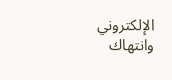الإلكتروني وانتهاك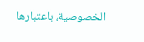الخصوصية، باعتبارها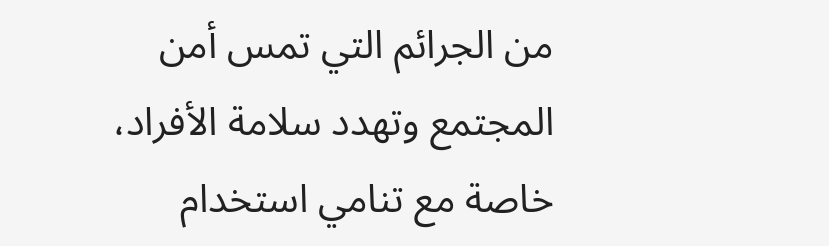من الجرائم التي تمس أمن المجتمع وتهدد سلامة الأفراد، خاصة مع تنامي استخدام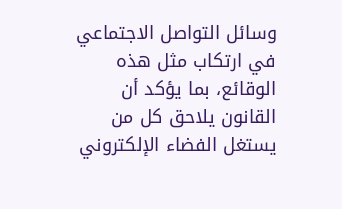وسائل التواصل الاجتماعي في ارتكاب مثل هذه الوقائع، بما يؤكد أن القانون يلاحق كل من يستغل الفضاء الإلكتروني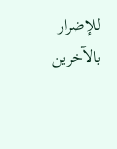للإضرار بالآخرين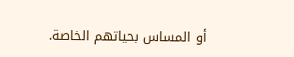أو المساس بحياتهم الخاصة.